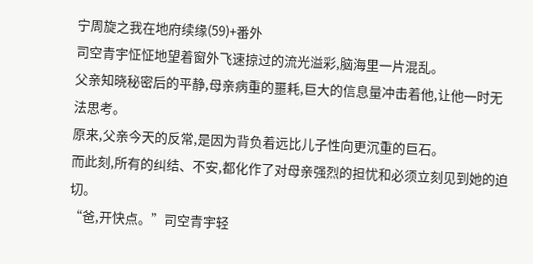宁周旋之我在地府续缘(59)+番外
司空青宇怔怔地望着窗外飞速掠过的流光溢彩,脑海里一片混乱。
父亲知晓秘密后的平静,母亲病重的噩耗,巨大的信息量冲击着他,让他一时无法思考。
原来,父亲今天的反常,是因为背负着远比儿子性向更沉重的巨石。
而此刻,所有的纠结、不安,都化作了对母亲强烈的担忧和必须立刻见到她的迫切。
“爸,开快点。”司空青宇轻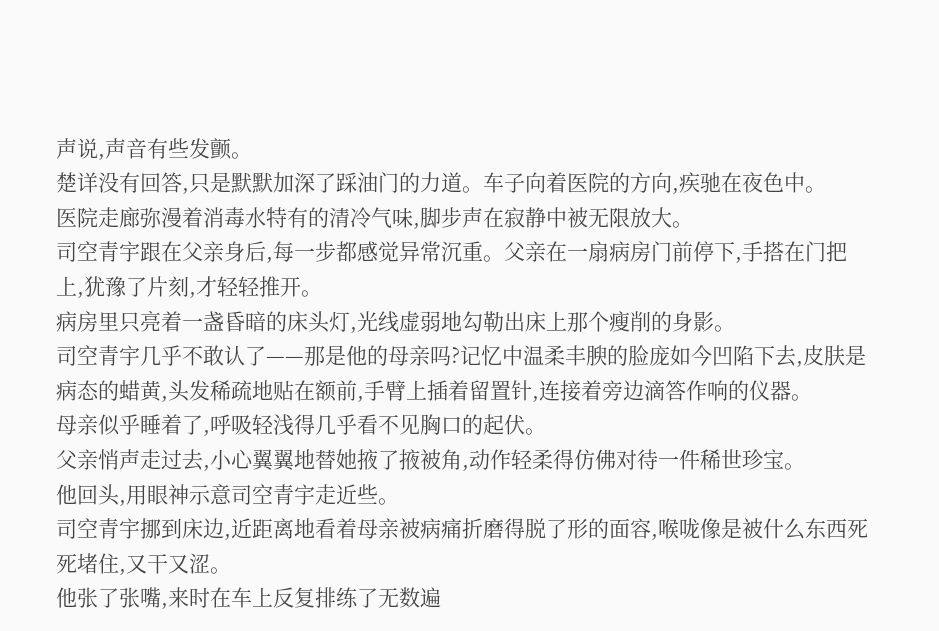声说,声音有些发颤。
楚详没有回答,只是默默加深了踩油门的力道。车子向着医院的方向,疾驰在夜色中。
医院走廊弥漫着消毒水特有的清冷气味,脚步声在寂静中被无限放大。
司空青宇跟在父亲身后,每一步都感觉异常沉重。父亲在一扇病房门前停下,手搭在门把上,犹豫了片刻,才轻轻推开。
病房里只亮着一盏昏暗的床头灯,光线虚弱地勾勒出床上那个瘦削的身影。
司空青宇几乎不敢认了——那是他的母亲吗?记忆中温柔丰腴的脸庞如今凹陷下去,皮肤是病态的蜡黄,头发稀疏地贴在额前,手臂上插着留置针,连接着旁边滴答作响的仪器。
母亲似乎睡着了,呼吸轻浅得几乎看不见胸口的起伏。
父亲悄声走过去,小心翼翼地替她掖了掖被角,动作轻柔得仿佛对待一件稀世珍宝。
他回头,用眼神示意司空青宇走近些。
司空青宇挪到床边,近距离地看着母亲被病痛折磨得脱了形的面容,喉咙像是被什么东西死死堵住,又干又涩。
他张了张嘴,来时在车上反复排练了无数遍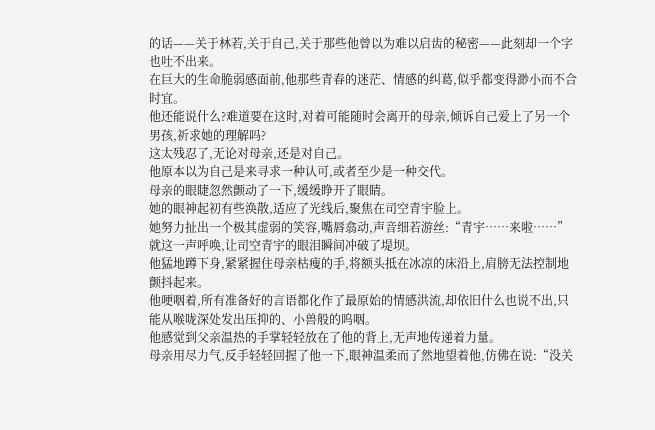的话——关于林若,关于自己,关于那些他曾以为难以启齿的秘密——此刻却一个字也吐不出来。
在巨大的生命脆弱感面前,他那些青春的迷茫、情感的纠葛,似乎都变得渺小而不合时宜。
他还能说什么?难道要在这时,对着可能随时会离开的母亲,倾诉自己爱上了另一个男孩,祈求她的理解吗?
这太残忍了,无论对母亲,还是对自己。
他原本以为自己是来寻求一种认可,或者至少是一种交代。
母亲的眼睫忽然颤动了一下,缓缓睁开了眼睛。
她的眼神起初有些涣散,适应了光线后,聚焦在司空青宇脸上。
她努力扯出一个极其虚弱的笑容,嘴唇翕动,声音细若游丝:“青宇……来啦……”
就这一声呼唤,让司空青宇的眼泪瞬间冲破了堤坝。
他猛地蹲下身,紧紧握住母亲枯瘦的手,将额头抵在冰凉的床沿上,肩膀无法控制地颤抖起来。
他哽咽着,所有准备好的言语都化作了最原始的情感洪流,却依旧什么也说不出,只能从喉咙深处发出压抑的、小兽般的呜咽。
他感觉到父亲温热的手掌轻轻放在了他的背上,无声地传递着力量。
母亲用尽力气,反手轻轻回握了他一下,眼神温柔而了然地望着他,仿佛在说:“没关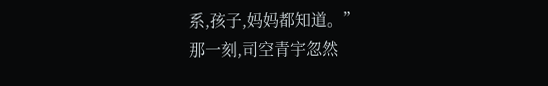系,孩子,妈妈都知道。”
那一刻,司空青宇忽然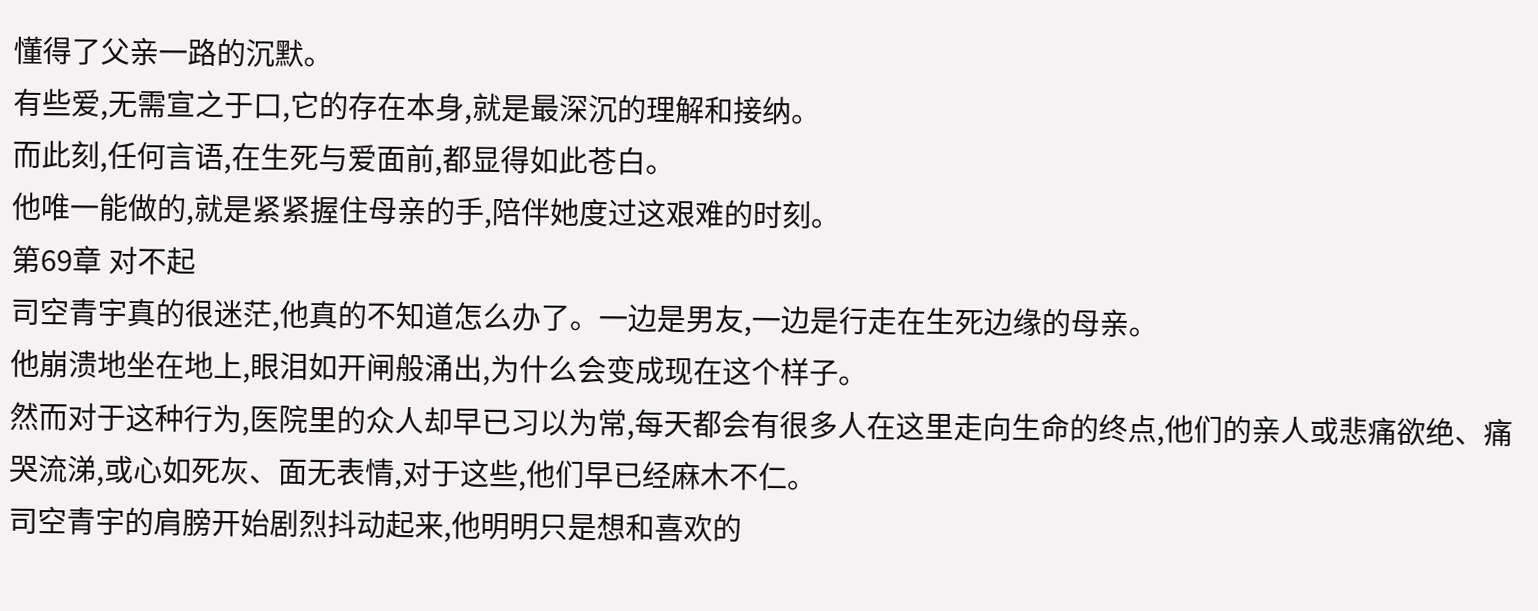懂得了父亲一路的沉默。
有些爱,无需宣之于口,它的存在本身,就是最深沉的理解和接纳。
而此刻,任何言语,在生死与爱面前,都显得如此苍白。
他唯一能做的,就是紧紧握住母亲的手,陪伴她度过这艰难的时刻。
第69章 对不起
司空青宇真的很迷茫,他真的不知道怎么办了。一边是男友,一边是行走在生死边缘的母亲。
他崩溃地坐在地上,眼泪如开闸般涌出,为什么会变成现在这个样子。
然而对于这种行为,医院里的众人却早已习以为常,每天都会有很多人在这里走向生命的终点,他们的亲人或悲痛欲绝、痛哭流涕,或心如死灰、面无表情,对于这些,他们早已经麻木不仁。
司空青宇的肩膀开始剧烈抖动起来,他明明只是想和喜欢的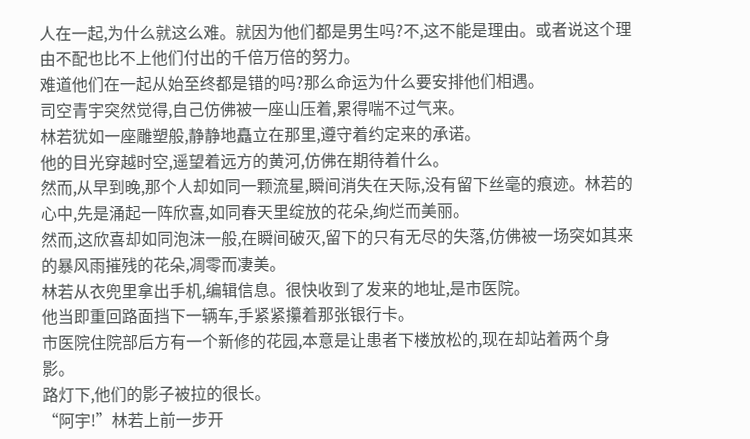人在一起,为什么就这么难。就因为他们都是男生吗?不,这不能是理由。或者说这个理由不配也比不上他们付出的千倍万倍的努力。
难道他们在一起从始至终都是错的吗?那么命运为什么要安排他们相遇。
司空青宇突然觉得,自己仿佛被一座山压着,累得喘不过气来。
林若犹如一座雕塑般,静静地矗立在那里,遵守着约定来的承诺。
他的目光穿越时空,遥望着远方的黄河,仿佛在期待着什么。
然而,从早到晚,那个人却如同一颗流星,瞬间消失在天际,没有留下丝毫的痕迹。林若的心中,先是涌起一阵欣喜,如同春天里绽放的花朵,绚烂而美丽。
然而,这欣喜却如同泡沫一般,在瞬间破灭,留下的只有无尽的失落,仿佛被一场突如其来的暴风雨摧残的花朵,凋零而凄美。
林若从衣兜里拿出手机,编辑信息。很快收到了发来的地址,是市医院。
他当即重回路面挡下一辆车,手紧紧攥着那张银行卡。
市医院住院部后方有一个新修的花园,本意是让患者下楼放松的,现在却站着两个身影。
路灯下,他们的影子被拉的很长。
“阿宇!”林若上前一步开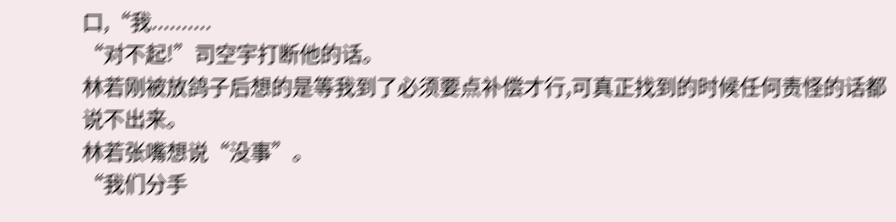口,“我..........
“对不起!”司空宇打断他的话。
林若刚被放鸽子后想的是等我到了必须要点补偿才行,可真正找到的时候任何责怪的话都说不出来。
林若张嘴想说“没事”。
“我们分手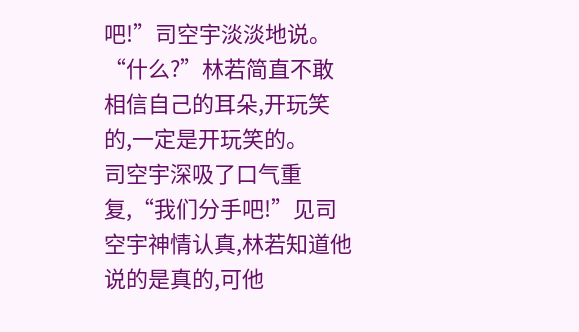吧!”司空宇淡淡地说。
“什么?”林若简直不敢相信自己的耳朵,开玩笑的,一定是开玩笑的。
司空宇深吸了口气重复,“我们分手吧!”见司空宇神情认真,林若知道他说的是真的,可他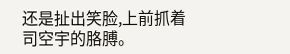还是扯出笑脸,上前抓着司空宇的胳膊。